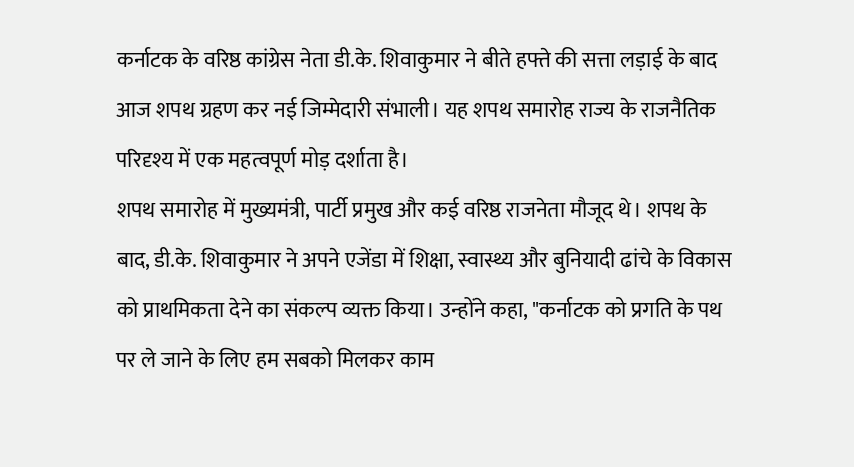कर्नाटक के वरिष्ठ कांग्रेस नेता डी.के. शिवाकुमार ने बीते हफ्ते की सत्ता लड़ाई के बाद आज शपथ ग्रहण कर नई जिम्मेदारी संभाली। यह शपथ समारोह राज्य के राजनैतिक परिदृश्य में एक महत्वपूर्ण मोड़ दर्शाता है।
शपथ समारोह में मुख्यमंत्री, पार्टी प्रमुख और कई वरिष्ठ राजनेता मौजूद थे। शपथ के बाद, डी.के. शिवाकुमार ने अपने एजेंडा में शिक्षा, स्वास्थ्य और बुनियादी ढांचे के विकास को प्राथमिकता देने का संकल्प व्यक्त किया। उन्होंने कहा, "कर्नाटक को प्रगति के पथ पर ले जाने के लिए हम सबको मिलकर काम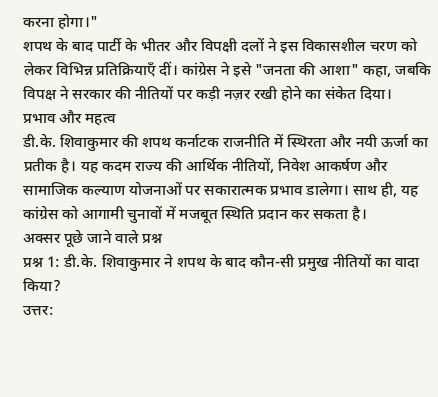करना होगा।"
शपथ के बाद पार्टी के भीतर और विपक्षी दलों ने इस विकासशील चरण को लेकर विभिन्न प्रतिक्रियाएँ दीं। कांग्रेस ने इसे "जनता की आशा" कहा, जबकि विपक्ष ने सरकार की नीतियों पर कड़ी नज़र रखी होने का संकेत दिया।
प्रभाव और महत्व
डी.के. शिवाकुमार की शपथ कर्नाटक राजनीति में स्थिरता और नयी ऊर्जा का प्रतीक है। यह कदम राज्य की आर्थिक नीतियों, निवेश आकर्षण और सामाजिक कल्याण योजनाओं पर सकारात्मक प्रभाव डालेगा। साथ ही, यह कांग्रेस को आगामी चुनावों में मजबूत स्थिति प्रदान कर सकता है।
अक्सर पूछे जाने वाले प्रश्न
प्रश्न 1: डी.के. शिवाकुमार ने शपथ के बाद कौन-सी प्रमुख नीतियों का वादा किया?
उत्तर: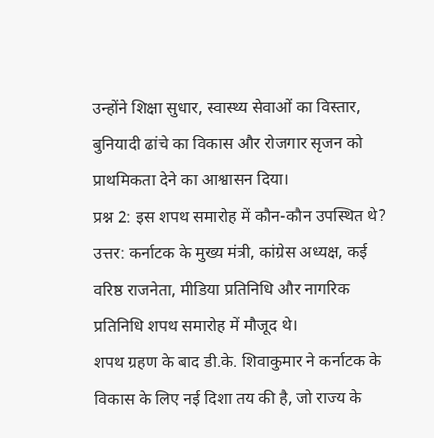उन्होंने शिक्षा सुधार, स्वास्थ्य सेवाओं का विस्तार, बुनियादी ढांचे का विकास और रोजगार सृजन को प्राथमिकता देने का आश्वासन दिया।
प्रश्न 2: इस शपथ समारोह में कौन-कौन उपस्थित थे?
उत्तर: कर्नाटक के मुख्य मंत्री, कांग्रेस अध्यक्ष, कई वरिष्ठ राजनेता, मीडिया प्रतिनिधि और नागरिक प्रतिनिधि शपथ समारोह में मौजूद थे।
शपथ ग्रहण के बाद डी.के. शिवाकुमार ने कर्नाटक के विकास के लिए नई दिशा तय की है, जो राज्य के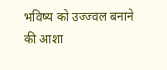भविष्य को उज्ज्वल बनाने की आशा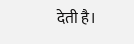देती है।